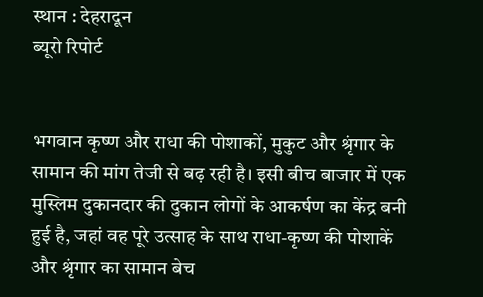स्थान : देहरादून
ब्यूरो रिपोर्ट


भगवान कृष्ण और राधा की पोशाकों, मुकुट और श्रृंगार के सामान की मांग तेजी से बढ़ रही है। इसी बीच बाजार में एक मुस्लिम दुकानदार की दुकान लोगों के आकर्षण का केंद्र बनी हुई है, जहां वह पूरे उत्साह के साथ राधा-कृष्ण की पोशाकें और श्रृंगार का सामान बेच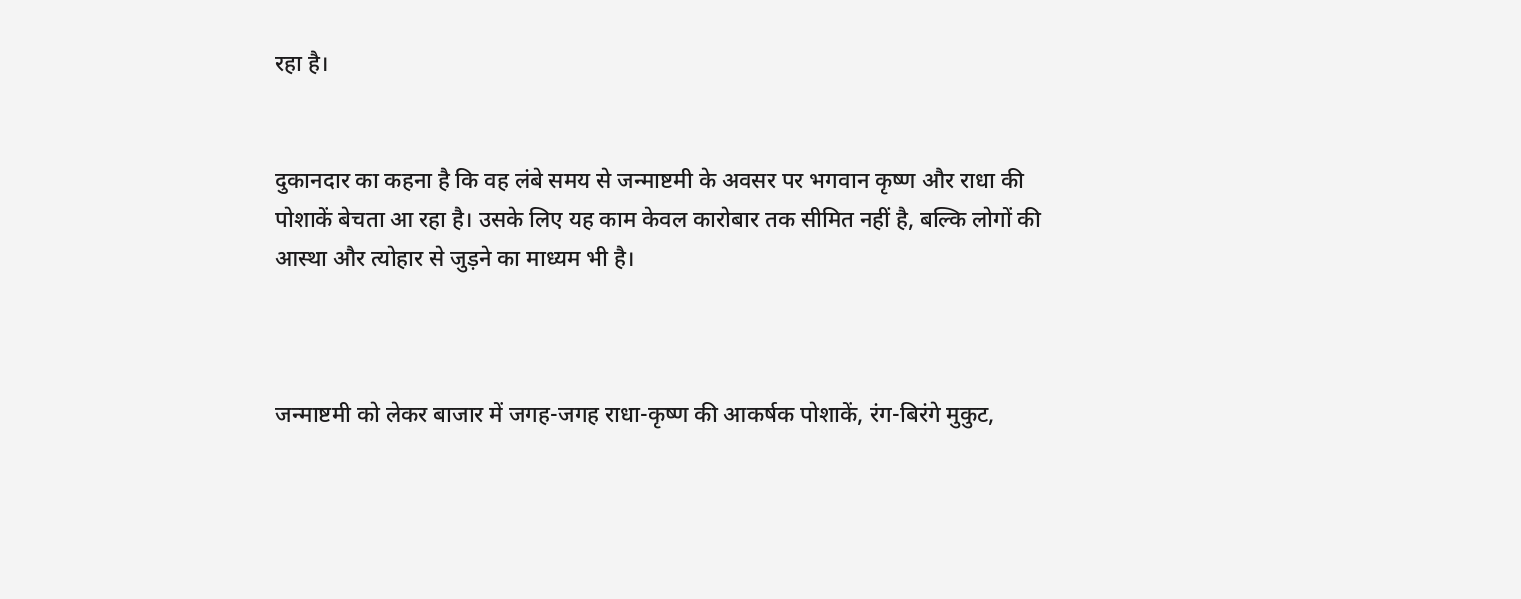रहा है।


दुकानदार का कहना है कि वह लंबे समय से जन्माष्टमी के अवसर पर भगवान कृष्ण और राधा की पोशाकें बेचता आ रहा है। उसके लिए यह काम केवल कारोबार तक सीमित नहीं है, बल्कि लोगों की आस्था और त्योहार से जुड़ने का माध्यम भी है।



जन्माष्टमी को लेकर बाजार में जगह-जगह राधा-कृष्ण की आकर्षक पोशाकें, रंग-बिरंगे मुकुट,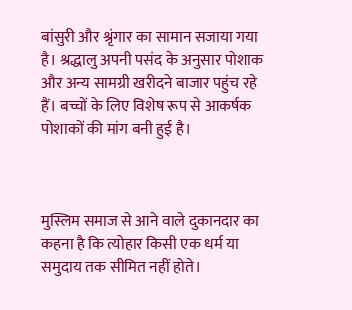बांसुरी और श्रृंगार का सामान सजाया गया है। श्रद्धालु अपनी पसंद के अनुसार पोशाक और अन्य सामग्री खरीदने बाजार पहुंच रहे हैं। बच्चों के लिए विशेष रूप से आकर्षक पोशाकों की मांग बनी हुई है।



मुस्लिम समाज से आने वाले दुकानदार का कहना है कि त्योहार किसी एक धर्म या समुदाय तक सीमित नहीं होते।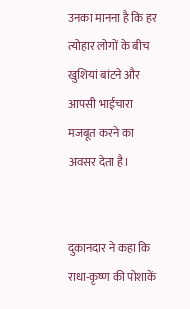उनका मानना है कि हर त्योहार लोगों के बीच खुशियां बांटने और आपसी भाईचारा मजबूत करने का अवसर देता है।


दुकानदार ने कहा कि राधा-कृष्ण की पोशाकें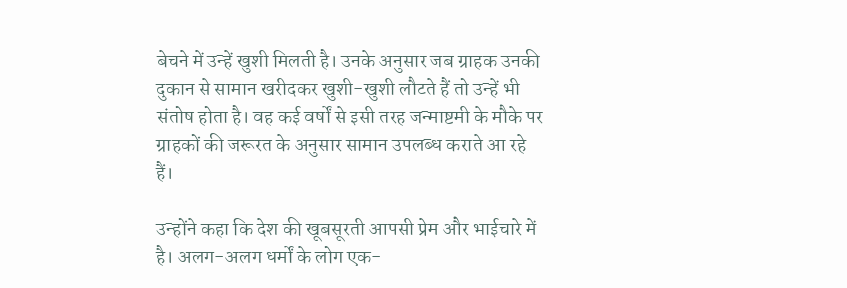बेचने में उन्हें खुशी मिलती है। उनके अनुसार जब ग्राहक उनकी दुकान से सामान खरीदकर खुशी-खुशी लौटते हैं तो उन्हें भी संतोष होता है। वह कई वर्षों से इसी तरह जन्माष्टमी के मौके पर ग्राहकों की जरूरत के अनुसार सामान उपलब्ध कराते आ रहे हैं।

उन्होंने कहा कि देश की खूबसूरती आपसी प्रेम और भाईचारे में है। अलग-अलग धर्मों के लोग एक-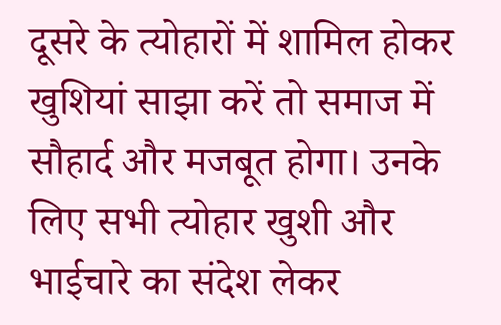दूसरे के त्योहारों में शामिल होकर खुशियां साझा करें तो समाज में सौहार्द और मजबूत होगा। उनके लिए सभी त्योहार खुशी और भाईचारे का संदेश लेकर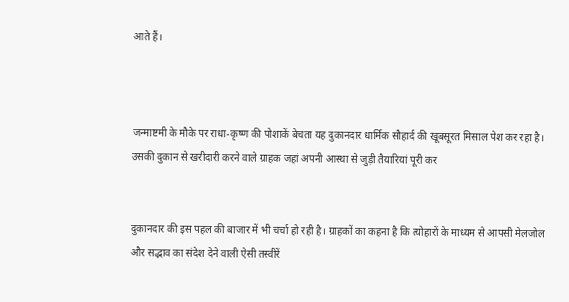आते हैं।



जन्माष्टमी के मौके पर राधा-कृष्ण की पोशाकें बेचता यह दुकानदार धार्मिक सौहार्द की खूबसूरत मिसाल पेश कर रहा है। उसकी दुकान से खरीदारी करने वाले ग्राहक जहां अपनी आस्था से जुड़ी तैयारियां पूरी कर


दुकानदार की इस पहल की बाजार में भी चर्चा हो रही है। ग्राहकों का कहना है कि त्योहारों के माध्यम से आपसी मेलजोल और सद्भाव का संदेश देने वाली ऐसी तस्वीरें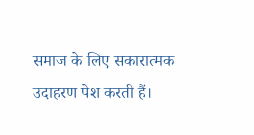समाज के लिए सकारात्मक उदाहरण पेश करती हैं।